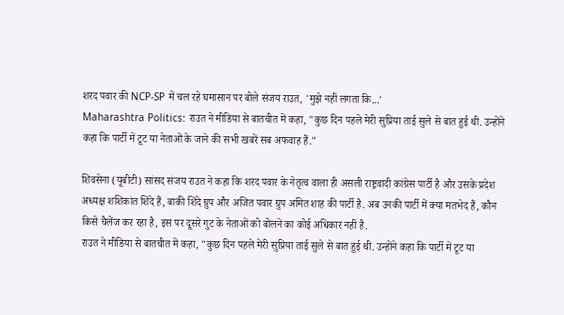शरद पवार की NCP-SP में चल रहे घमासान पर बोले संजय राउत, 'मुझे नहीं लगता कि...'
Maharashtra Politics: राउत ने मीडिया से बातचीत में कहा, "कुछ दिन पहले मेरी सुप्रिया ताई सुले से बात हुई थी. उन्होंने कहा कि पार्टी में टूट या नेताओं के जाने की सभी खबरें सब अफवाह हैं."

शिवसेना (यूबीटी) सांसद संजय राउत ने कहा कि शरद पवार के नेतृत्व वाला ही असली राष्ट्रवादी कांग्रेस पार्टी है और उसके प्रदेश अध्यक्ष शशिकांत शिंदे हैं, बाकी शिंदे ग्रुप और अजित पवार ग्रुप अमित शाह की पार्टी है. अब उनकी पार्टी में क्या मतभेद हैं, कौन किसे चैलेंज कर रहा है, इस पर दूसरे गुट के नेताओं को बोलने का कोई अधिकार नहीं है.
राउत ने मीडिया से बातचीत में कहा, "कुछ दिन पहले मेरी सुप्रिया ताई सुले से बात हुई थी. उन्होंने कहा कि पार्टी में टूट या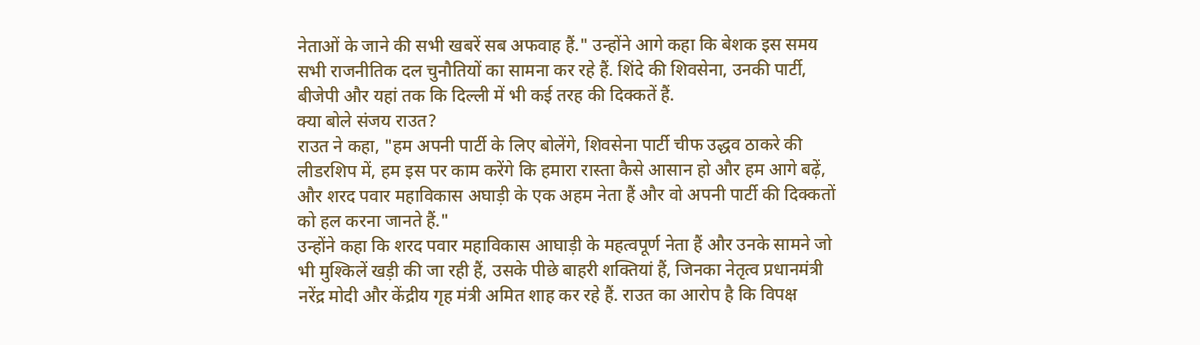नेताओं के जाने की सभी खबरें सब अफवाह हैं." उन्होंने आगे कहा कि बेशक इस समय सभी राजनीतिक दल चुनौतियों का सामना कर रहे हैं. शिंदे की शिवसेना, उनकी पार्टी, बीजेपी और यहां तक कि दिल्ली में भी कई तरह की दिक्कतें हैं.
क्या बोले संजय राउत?
राउत ने कहा, "हम अपनी पार्टी के लिए बोलेंगे, शिवसेना पार्टी चीफ उद्धव ठाकरे की लीडरशिप में, हम इस पर काम करेंगे कि हमारा रास्ता कैसे आसान हो और हम आगे बढ़ें, और शरद पवार महाविकास अघाड़ी के एक अहम नेता हैं और वो अपनी पार्टी की दिक्कतों को हल करना जानते हैं."
उन्होंने कहा कि शरद पवार महाविकास आघाड़ी के महत्वपूर्ण नेता हैं और उनके सामने जो भी मुश्किलें खड़ी की जा रही हैं, उसके पीछे बाहरी शक्तियां हैं, जिनका नेतृत्व प्रधानमंत्री नरेंद्र मोदी और केंद्रीय गृह मंत्री अमित शाह कर रहे हैं. राउत का आरोप है कि विपक्ष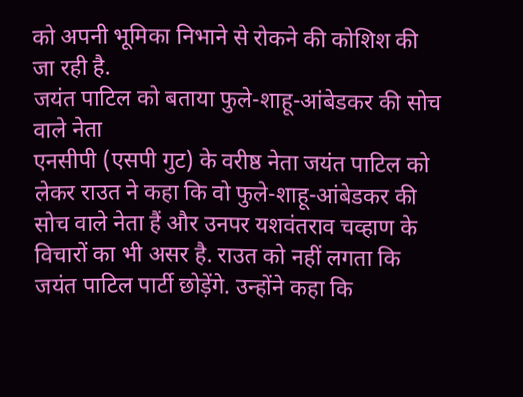को अपनी भूमिका निभाने से रोकने की कोशिश की जा रही है.
जयंत पाटिल को बताया फुले-शाहू-आंबेडकर की सोच वाले नेता
एनसीपी (एसपी गुट) के वरीष्ठ नेता जयंत पाटिल को लेकर राउत ने कहा कि वो फुले-शाहू-आंबेडकर की सोच वाले नेता हैं और उनपर यशवंतराव चव्हाण के विचारों का भी असर है. राउत को नहीं लगता कि जयंत पाटिल पार्टी छोड़ेंगे. उन्होंने कहा कि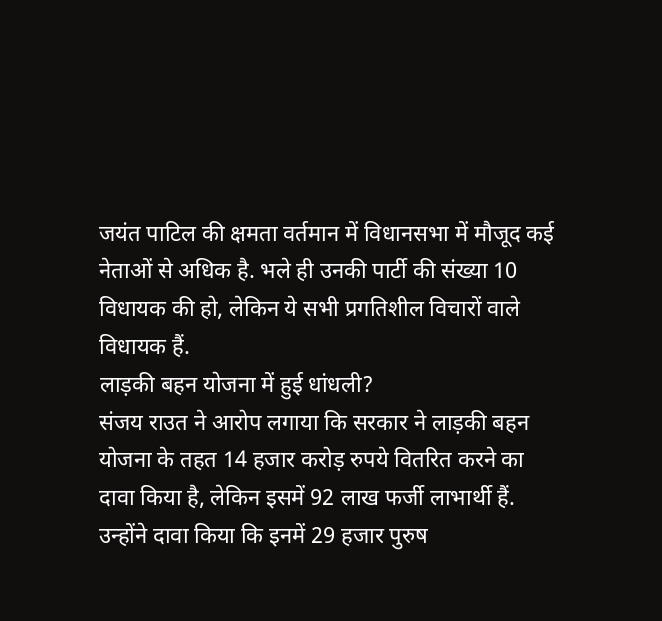जयंत पाटिल की क्षमता वर्तमान में विधानसभा में मौजूद कई नेताओं से अधिक है. भले ही उनकी पार्टी की संख्या 10 विधायक की हो, लेकिन ये सभी प्रगतिशील विचारों वाले विधायक हैं.
लाड़की बहन योजना में हुई धांधली?
संजय राउत ने आरोप लगाया कि सरकार ने लाड़की बहन योजना के तहत 14 हजार करोड़ रुपये वितरित करने का दावा किया है, लेकिन इसमें 92 लाख फर्जी लाभार्थी हैं. उन्होंने दावा किया कि इनमें 29 हजार पुरुष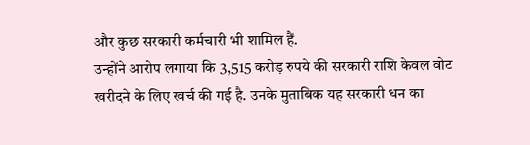और कुछ सरकारी कर्मचारी भी शामिल हैं.
उन्होंने आरोप लगाया कि 3,515 करोड़ रुपये की सरकारी राशि केवल वोट खरीदने के लिए खर्च की गई है. उनके मुताबिक यह सरकारी धन का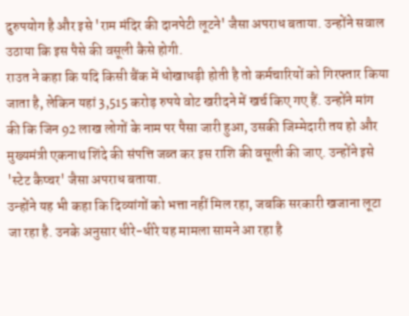दुरुपयोग है और इसे 'राम मंदिर की दानपेटी लूटने' जैसा अपराध बताया. उन्होंने सवाल उठाया कि इस पैसे की वसूली कैसे होगी.
राउत ने कहा कि यदि किसी बैंक में धोखाधड़ी होती है तो कर्मचारियों को गिरफ्तार किया जाता है, लेकिन यहां 3,515 करोड़ रुपये वोट खरीदने में खर्च किए गए हैं. उन्होंने मांग की कि जिन 92 लाख लोगों के नाम पर पैसा जारी हुआ, उसकी जिम्मेदारी तय हो और मुख्यमंत्री एकनाथ शिंदे की संपत्ति जब्त कर इस राशि की वसूली की जाए. उन्होंने इसे 'स्टेट कैप्चर' जैसा अपराध बताया.
उन्होंने यह भी कहा कि दिव्यांगों को भत्ता नहीं मिल रहा, जबकि सरकारी खजाना लूटा जा रहा है. उनके अनुसार धीरे-धीरे यह मामला सामने आ रहा है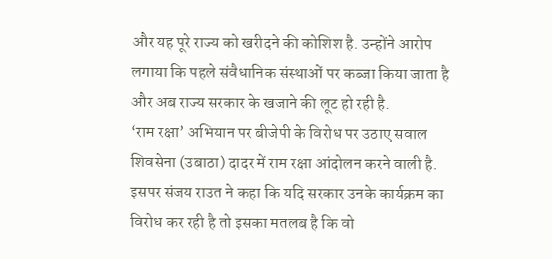और यह पूरे राज्य को खरीदने की कोशिश है. उन्होंने आरोप लगाया कि पहले संवैधानिक संस्थाओं पर कब्जा किया जाता है और अब राज्य सरकार के खजाने की लूट हो रही है.
‘राम रक्षा’ अभियान पर बीजेपी के विरोध पर उठाए सवाल
शिवसेना (उबाठा) दादर में राम रक्षा आंदोलन करने वाली है. इसपर संजय राउत ने कहा कि यदि सरकार उनके कार्यक्रम का विरोध कर रही है तो इसका मतलब है कि वो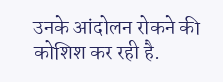उनके आंदोलन रोकने की कोशिश कर रही है.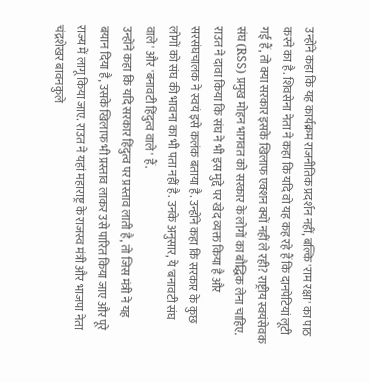उन्होंने कहा कि यह कार्यक्रम राजनीतिक प्रदर्शन नहीं, बल्कि 'राम रक्षा' का पाठ करने का है. शिवसेना नेता ने कहा कि यदि वो यह कह रहे हैं कि दानपेटियां लूटी गई हैं, तो क्या सरकार इसके खिलाफ एक्शन क्यों नहीं ले रही? राष्ट्रीय स्वयंसेवक संघ (RSS) प्रमुख मोहन भागवत को सरकार के लोगों का बौद्धिक लेना चाहिए.
राउत ने दावा किया कि संघ ने भी इस मुद्दे पर खेद व्यक्त किया है और सरसंघचालक ने स्वयं इसे कलंक बताया है. उन्होंने कहा कि सरकार के कुछ लोगों को संघ की भावना का भी पता नहीं है. उनके अनुसार, ये 'बनावटी संघ वाले' और 'बनावटी हिंदुत्व वाले' हैं.
उन्होंने कहा कि यदि सरकार हिंदुत्व पर प्रस्ताव लाती है, तो जिस मंत्री ने यह बयान दिया है, उसके खिलाफ भी प्रस्ताव लाकर उसे पारित किया जाए और पूरे राज्य में लागू किया जाए. राउत ने यहां महाराष्ट्र के राजस्व मंत्री और भाजपा नेता चंद्रशेखर बावनकुले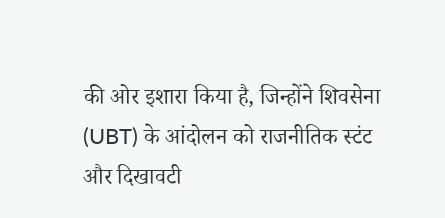की ओर इशारा किया है, जिन्होंने शिवसेना (UBT) के आंदोलन को राजनीतिक स्टंट और दिखावटी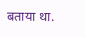बताया था.